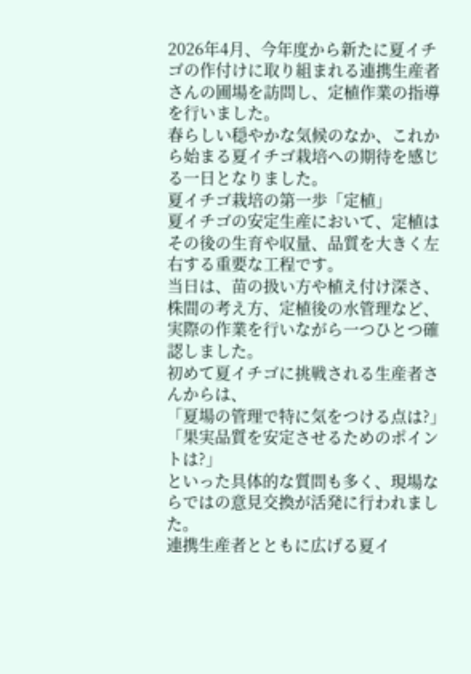2026年4月、今年度から新たに夏イチゴの作付けに取り組まれる連携生産者さんの圃場を訪問し、定植作業の指導を行いました。
春らしい穏やかな気候のなか、これから始まる夏イチゴ栽培への期待を感じる一日となりました。
夏イチゴ栽培の第一歩「定植」
夏イチゴの安定生産において、定植はその後の生育や収量、品質を大きく左右する重要な工程です。
当日は、苗の扱い方や植え付け深さ、株間の考え方、定植後の水管理など、実際の作業を行いながら一つひとつ確認しました。
初めて夏イチゴに挑戦される生産者さんからは、
「夏場の管理で特に気をつける点は?」
「果実品質を安定させるためのポイントは?」
といった具体的な質問も多く、現場ならではの意見交換が活発に行われました。
連携生産者とともに広げる夏イ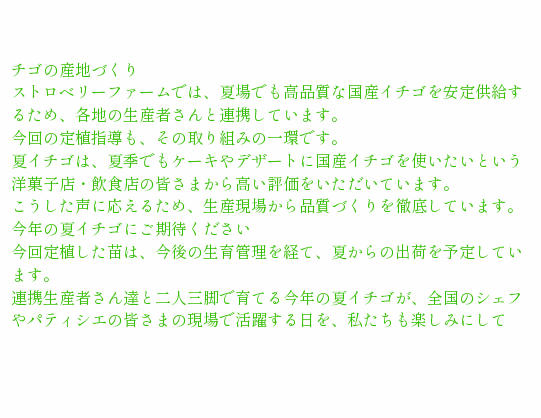チゴの産地づくり
ストロベリーファームでは、夏場でも高品質な国産イチゴを安定供給するため、各地の生産者さんと連携しています。
今回の定植指導も、その取り組みの一環です。
夏イチゴは、夏季でもケーキやデザートに国産イチゴを使いたいという洋菓子店・飲食店の皆さまから高い評価をいただいています。
こうした声に応えるため、生産現場から品質づくりを徹底しています。
今年の夏イチゴにご期待ください
今回定植した苗は、今後の生育管理を経て、夏からの出荷を予定しています。
連携生産者さん達と二人三脚で育てる今年の夏イチゴが、全国のシェフやパティシエの皆さまの現場で活躍する日を、私たちも楽しみにして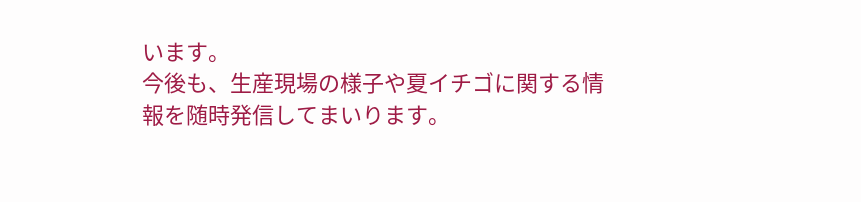います。
今後も、生産現場の様子や夏イチゴに関する情報を随時発信してまいります。